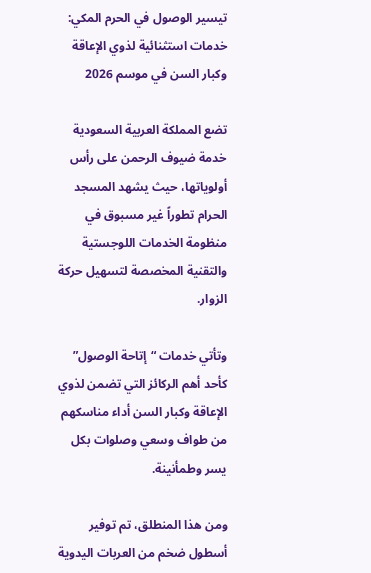تيسير الوصول في الحرم المكي: خدمات استثنائية لذوي الإعاقة وكبار السن في موسم 2026

تضع المملكة العربية السعودية خدمة ضيوف الرحمن على رأس أولوياتها، حيث يشهد المسجد الحرام تطوراً غير مسبوق في منظومة الخدمات اللوجستية والتقنية المخصصة لتسهيل حركة الزوار.

وتأتي خدمات “إتاحة الوصول” كأحد أهم الركائز التي تضمن لذوي الإعاقة وكبار السن أداء مناسكهم من طواف وسعي وصلوات بكل يسر وطمأنينة.

ومن هذا المنطلق، تم توفير أسطول ضخم من العربات اليدوية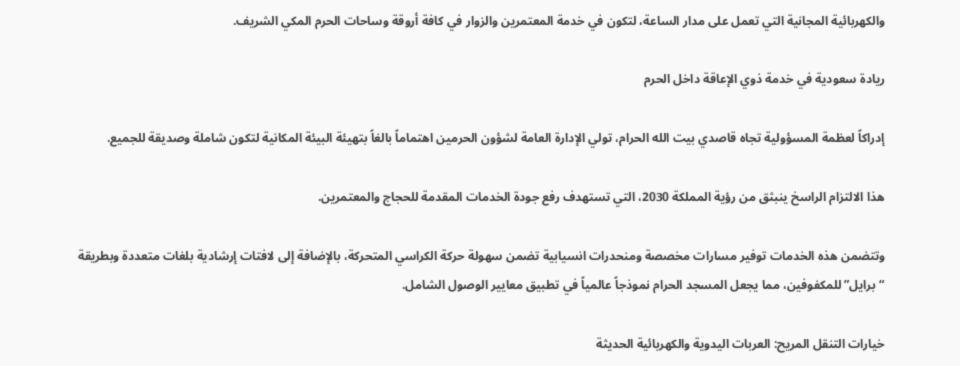والكهربائية المجانية التي تعمل على مدار الساعة، لتكون في خدمة المعتمرين والزوار في كافة أروقة وساحات الحرم المكي الشريف.

ريادة سعودية في خدمة ذوي الإعاقة داخل الحرم

إدراكاً لعظمة المسؤولية تجاه قاصدي بيت الله الحرام، تولي الإدارة العامة لشؤون الحرمين اهتماماً بالغاً بتهيئة البيئة المكانية لتكون شاملة وصديقة للجميع.

هذا الالتزام الراسخ ينبثق من رؤية المملكة 2030، التي تستهدف رفع جودة الخدمات المقدمة للحجاج والمعتمرين.

وتتضمن هذه الخدمات توفير مسارات مخصصة ومنحدرات انسيابية تضمن سهولة حركة الكراسي المتحركة، بالإضافة إلى لافتات إرشادية بلغات متعددة وبطريقة “برايل” للمكفوفين، مما يجعل المسجد الحرام نموذجاً عالمياً في تطبيق معايير الوصول الشامل.

خيارات التنقل المريح: العربات اليدوية والكهربائية الحديثة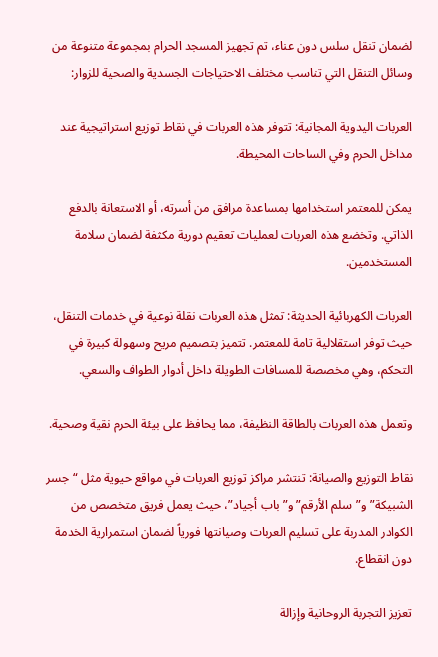لضمان تنقل سلس دون عناء، تم تجهيز المسجد الحرام بمجموعة متنوعة من وسائل التنقل التي تناسب مختلف الاحتياجات الجسدية والصحية للزوار:

العربات اليدوية المجانية: تتوفر هذه العربات في نقاط توزيع استراتيجية عند مداخل الحرم وفي الساحات المحيطة.

يمكن للمعتمر استخدامها بمساعدة مرافق من أسرته، أو الاستعانة بالدفع الذاتي. وتخضع هذه العربات لعمليات تعقيم دورية مكثفة لضمان سلامة المستخدمين.

العربات الكهربائية الحديثة: تمثل هذه العربات نقلة نوعية في خدمات التنقل، حيث توفر استقلالية تامة للمعتمر. تتميز بتصميم مريح وسهولة كبيرة في التحكم، وهي مخصصة للمسافات الطويلة داخل أدوار الطواف والسعي.

وتعمل هذه العربات بالطاقة النظيفة، مما يحافظ على بيئة الحرم نقية وصحية.

نقاط التوزيع والصيانة: تنتشر مراكز توزيع العربات في مواقع حيوية مثل “جسر الشبيكة” و”سلم الأرقم” و”باب أجياد”، حيث يعمل فريق متخصص من الكوادر المدربة على تسليم العربات وصيانتها فورياً لضمان استمرارية الخدمة دون انقطاع.

تعزيز التجربة الروحانية وإزالة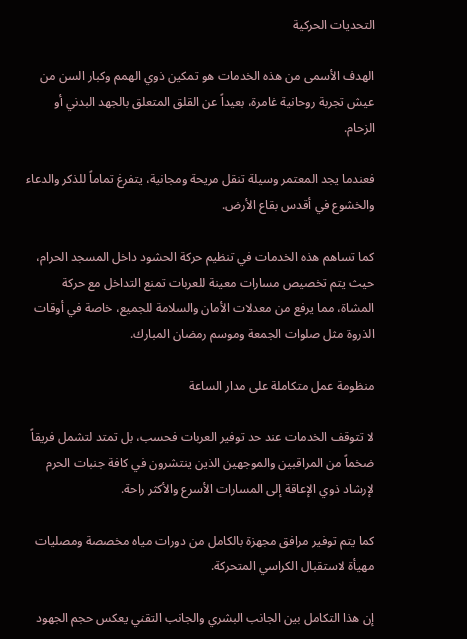التحديات الحركية

الهدف الأسمى من هذه الخدمات هو تمكين ذوي الهمم وكبار السن من عيش تجربة روحانية غامرة، بعيداً عن القلق المتعلق بالجهد البدني أو الزحام.

فعندما يجد المعتمر وسيلة تنقل مريحة ومجانية، يتفرغ تماماً للذكر والدعاء والخشوع في أقدس بقاع الأرض.

كما تساهم هذه الخدمات في تنظيم حركة الحشود داخل المسجد الحرام، حيث يتم تخصيص مسارات معينة للعربات تمنع التداخل مع حركة المشاة، مما يرفع من معدلات الأمان والسلامة للجميع، خاصة في أوقات الذروة مثل صلوات الجمعة وموسم رمضان المبارك.

منظومة عمل متكاملة على مدار الساعة

لا تتوقف الخدمات عند حد توفير العربات فحسب، بل تمتد لتشمل فريقاً ضخماً من المراقبين والموجهين الذين ينتشرون في كافة جنبات الحرم لإرشاد ذوي الإعاقة إلى المسارات الأسرع والأكثر راحة.

كما يتم توفير مرافق مجهزة بالكامل من دورات مياه مخصصة ومصليات مهيأة لاستقبال الكراسي المتحركة.

إن هذا التكامل بين الجانب البشري والجانب التقني يعكس حجم الجهود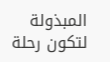المبذولة لتكون رحلة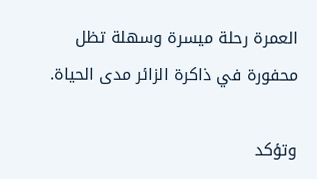العمرة رحلة ميسرة وسهلة تظل محفورة في ذاكرة الزائر مدى الحياة.

وتؤكد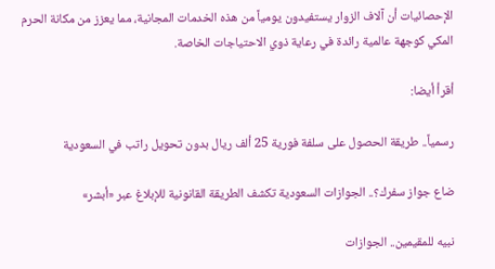الإحصائيات أن آلاف الزوار يستفيدون يومياً من هذه الخدمات المجانية، مما يعزز من مكانة الحرم المكي كوجهة عالمية رائدة في رعاية ذوي الاحتياجات الخاصة.

أقرأ أيضا:

رسمياً.. طريقة الحصول على سلفة فورية 25 ألف ريال بدون تحويل راتب في السعودية

ضاع جواز سفرك؟.. الجوازات السعودية تكشف الطريقة القانونية للإبلاغ عبر «أبشر»

نبيه للمقيمين.. الجوازات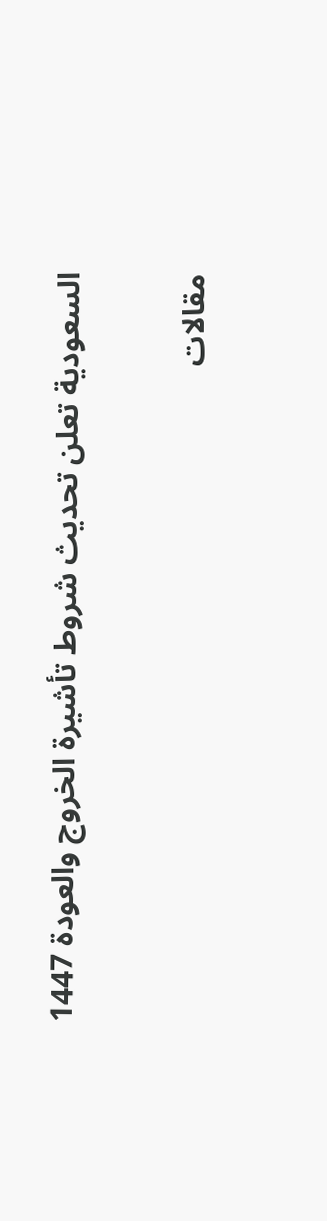السعودية تعلن تحديث شروط تأشيرة الخروج والعودة 1447

مقالات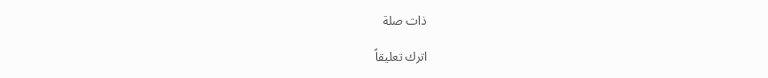ذات صلة

اترك تعليقاً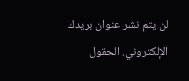لن يتم نشر عنوان بريدك الإلكتروني. الحقول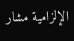الإلزامية مشار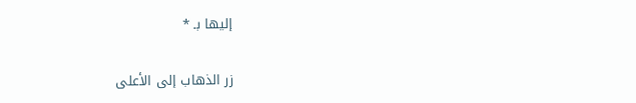إليها بـ *

زر الذهاب إلى الأعلى